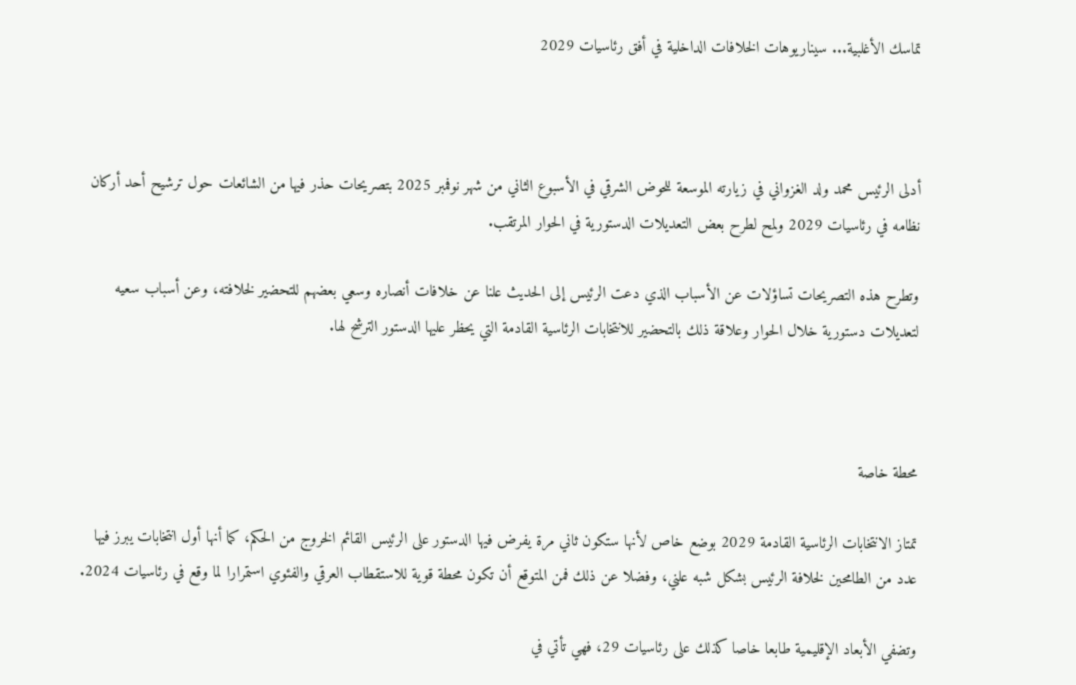تماسك الأغلبية... سيناريوهات الخلافات الداخلية في أفق رئاسيات 2029



أدلى الرئيس محمد ولد الغزواني في زيارته الموسعة للحوض الشرقي في الأسبوع الثاني من شهر نوفمبر 2025 بتصريحات حذر فيها من الشائعات حول ترشيح أحد أركان نظامه في رئاسيات 2029 ولمح لطرح بعض التعديلات الدستورية في الحوار المرتقب.

وتطرح هذه التصريحات تساؤلات عن الأسباب الذي دعت الرئيس إلى الحديث علنا عن خلافات أنصاره وسعي بعضهم للتحضير لخلافته، وعن أسباب سعيه لتعديلات دستورية خلال الحوار وعلاقة ذلك بالتحضير للانتخابات الرئاسية القادمة التي يحظر عليها الدستور الترشح لها.



محطة خاصة

تمتاز الانتخابات الرئاسية القادمة 2029 بوضع خاص لأنها ستكون ثاني مرة يفرض فيها الدستور على الرئيس القائم الخروج من الحكم، كما أنها أول انتخابات يبرز فيها عدد من الطامحين لخلافة الرئيس بشكل شبه علني، وفضلا عن ذلك فمن المتوقع أن تكون محطة قوية للاستقطاب العرقي والفئوي استمرارا لما وقع في رئاسيات 2024.

وتضفي الأبعاد الإقليمية طابعا خاصا كذلك على رئاسيات 29، فهي تأتي في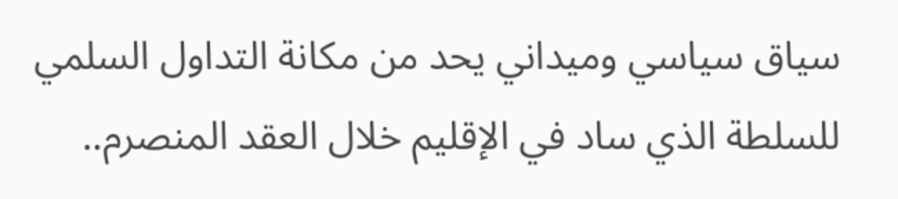سياق سياسي وميداني يحد من مكانة التداول السلمي للسلطة الذي ساد في الإقليم خلال العقد المنصرم..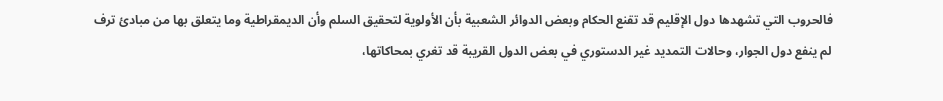فالحروب التي تشهدها دول الإقليم قد تقنع الحكام وبعض الدوائر الشعبية بأن الأولوية لتحقيق السلم وأن الديمقراطية وما يتعلق بها من مبادئ ترف لم ينفع دول الجوار، وحالات التمديد غير الدستوري في بعض الدول القريبة قد تغري بمحاكاتها،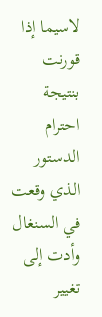لاسيما إذا قورنت بنتيجة احترام الدستور الذي وقعت في السنغال وأدت إلى تغيير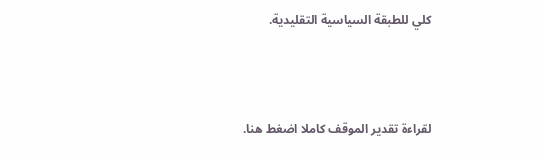كلي للطبقة السياسية التقليدية.



لقراءة تقدير الموقف كاملا اضغط هنا.